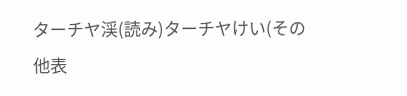ターチヤ渓(読み)ターチヤけい(その他表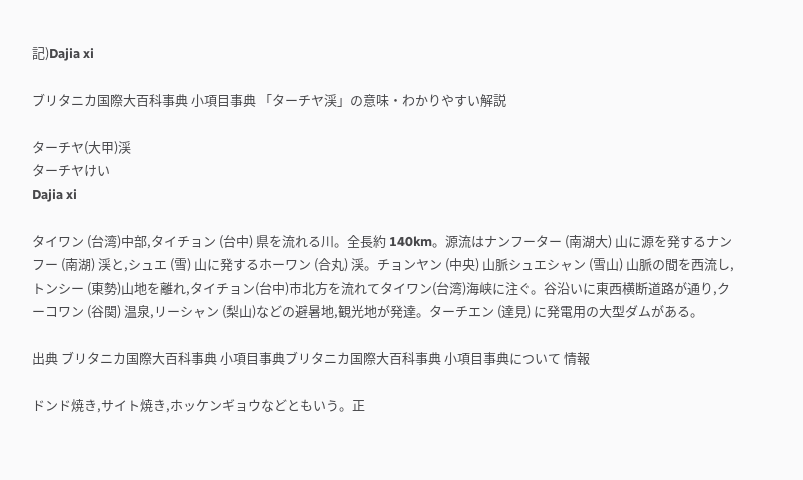記)Dajia xi

ブリタニカ国際大百科事典 小項目事典 「ターチヤ渓」の意味・わかりやすい解説

ターチヤ(大甲)渓
ターチヤけい
Dajia xi

タイワン (台湾)中部,タイチョン (台中) 県を流れる川。全長約 140km。源流はナンフーター (南湖大) 山に源を発するナンフー (南湖) 渓と,シュエ (雪) 山に発するホーワン (合丸) 渓。チョンヤン (中央) 山脈シュエシャン (雪山) 山脈の間を西流し,トンシー (東勢)山地を離れ,タイチョン(台中)市北方を流れてタイワン(台湾)海峡に注ぐ。谷沿いに東西横断道路が通り,クーコワン (谷関) 温泉,リーシャン (梨山)などの避暑地,観光地が発達。ターチエン (達見) に発電用の大型ダムがある。

出典 ブリタニカ国際大百科事典 小項目事典ブリタニカ国際大百科事典 小項目事典について 情報

ドンド焼き,サイト焼き,ホッケンギョウなどともいう。正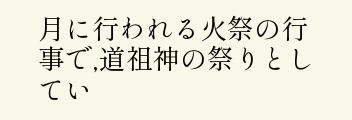月に行われる火祭の行事で,道祖神の祭りとしてい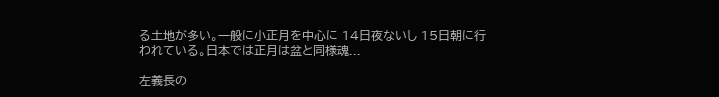る土地が多い。一般に小正月を中心に 14日夜ないし 15日朝に行われている。日本では正月は盆と同様魂...

左義長の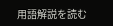用語解説を読む